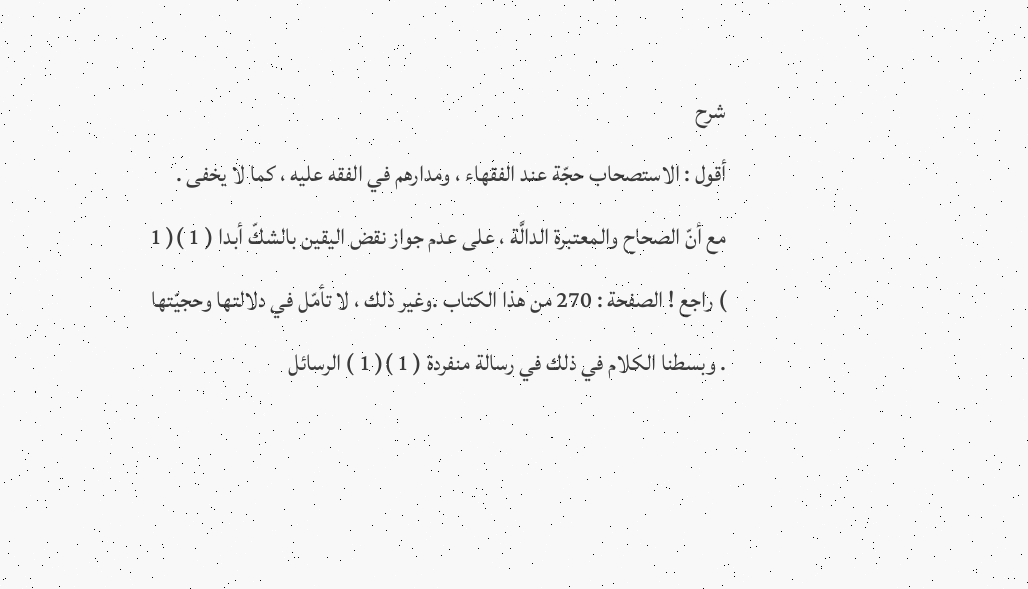شرح
أقول : الاستصحاب حجّة عند الفقهاء ، ومدارهم في الفقه عليه ، كما لا يخفى .
مع أنّ الصحاح والمعتبرة الدالَّة ، على عدم جواز نقض اليقين بالشكّ أبدا ( 1 )( 1 ) راجع ! الصفحة : 270 من هذا الكتاب .وغير ذلك ، لا تأمّل في دلالتها وحجيّتها . وبسطنا الكلام في ذلك في رسالة منفردة ( 1 )( 1 ) الرسائل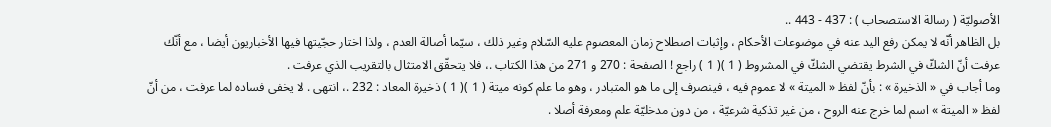الأصوليّة ( رسالة الاستصحاب ) : 437 - 443 ..
بل الظاهر أنّه لا يمكن رفع اليد عنه في موضوعات الأحكام ، وإثبات اصطلاح زمان المعصوم عليه السّلام وغير ذلك ، سيّما أصالة العدم ، ولذا اختار حجّيتها فيها الأخباريون أيضا ، مع أنّك عرفت أنّ الشكّ في الشرط يقتضي الشكّ في المشروط ( 1 )( 1 ) راجع ! الصفحة : 270 و 271 من هذا الكتاب .، فلا يتحقّق الامتثال بالتقريب الذي عرفت .
وما أجاب في « الذخيرة » : بأنّ لفظ « الميتة » لا عموم فيه ، فينصرف إلى ما هو المتبادر ، وهو ما علم كونه ميتة ( 1 )( 1 ) ذخيرة المعاد : 232 .، انتهى . لا يخفى فساده لما عرفت ، من أنّ لفظ « الميتة » اسم لما خرج عنه الروح ، من غير تذكية شرعيّة ، من دون مدخليّة علم ومعرفة أصلا .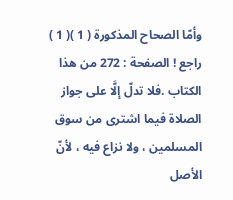وأمّا الصحاح المذكورة ( 1 )( 1 ) راجع ! الصفحة : 272 من هذا الكتاب .فلا تدلّ إلَّا على جواز الصلاة فيما اشترى من سوق المسلمين ، ولا نزاع فيه ، لأنّ الأصل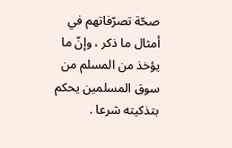صحّة تصرّفاتهم في أمثال ما ذكر ، وإنّ ما يؤخذ من المسلم من سوق المسلمين يحكم بتذكيته شرعا .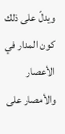ويدلّ على ذلك كون المدار في الأعصار والأمصار على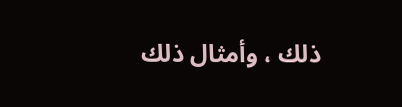ذلك ، وأمثال ذلك